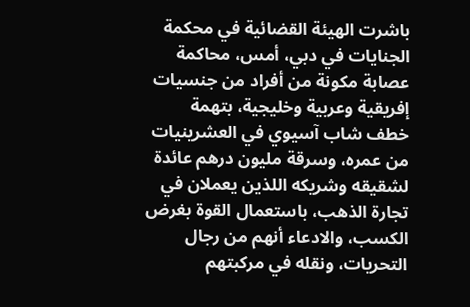باشرت الهيئة القضائية في محكمة الجنايات في دبي، أمس، محاكمة عصابة مكونة من أفراد من جنسيات إفريقية وعربية وخليجية، بتهمة خطف شاب آسيوي في العشرينيات من عمره، وسرقة مليون درهم عائدة لشقيقه وشريكه اللذين يعملان في تجارة الذهب، باستعمال القوة بغرض الكسب، والادعاء أنهم من رجال التحريات، ونقله في مركبتهم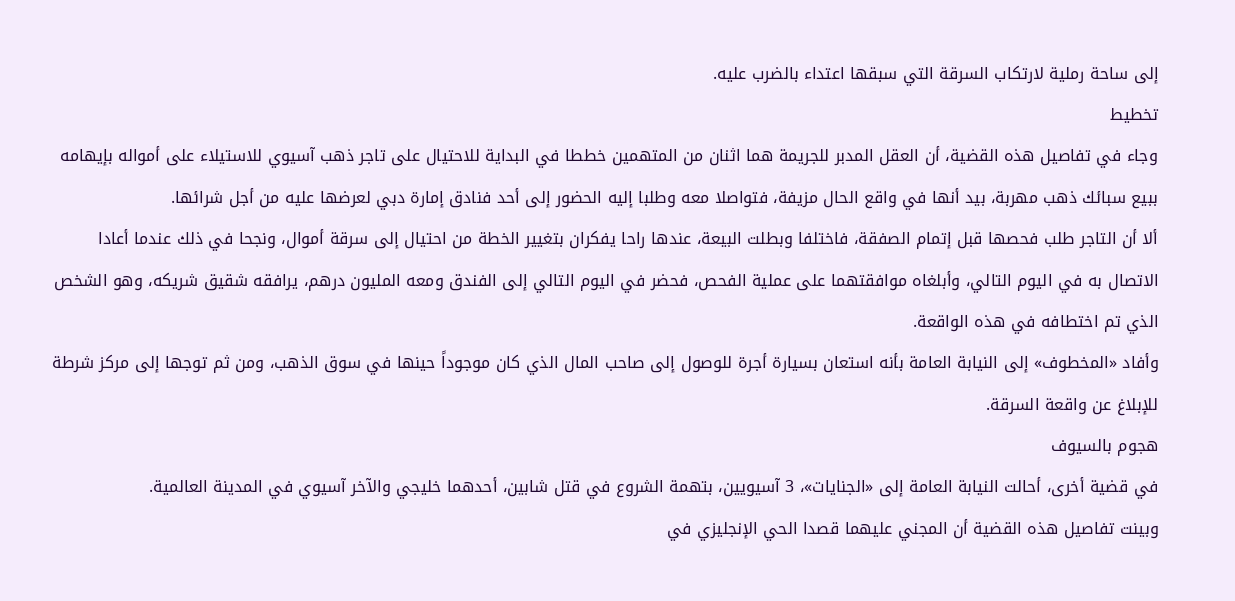إلى ساحة رملية لارتكاب السرقة التي سبقها اعتداء بالضرب عليه.
تخطيط
وجاء في تفاصيل هذه القضية، أن العقل المدبر للجريمة هما اثنان من المتهمين خططا في البداية للاحتيال على تاجر ذهب آسيوي للاستيلاء على أمواله بإيهامه ببيع سبائك ذهب مهربة، بيد أنها في واقع الحال مزيفة، فتواصلا معه وطلبا إليه الحضور إلى أحد فنادق إمارة دبي لعرضها عليه من أجل شرائها.
ألا أن التاجر طلب فحصها قبل إتمام الصفقة، فاختلفا وبطلت البيعة، عندها راحا يفكران بتغيير الخطة من احتيال إلى سرقة أموال، ونجحا في ذلك عندما أعادا الاتصال به في اليوم التالي، وأبلغاه موافقتهما على عملية الفحص، فحضر في اليوم التالي إلى الفندق ومعه المليون درهم، يرافقه شقيق شريكه، وهو الشخص الذي تم اختطافه في هذه الواقعة.
وأفاد «المخطوف» إلى النيابة العامة بأنه استعان بسيارة أجرة للوصول إلى صاحب المال الذي كان موجوداً حينها في سوق الذهب، ومن ثم توجها إلى مركز شرطة للإبلاغ عن واقعة السرقة.
هجوم بالسيوف
في قضية أخرى، أحالت النيابة العامة إلى «الجنايات»، 3 آسيويين، بتهمة الشروع في قتل شابين، أحدهما خليجي والآخر آسيوي في المدينة العالمية.
وبينت تفاصيل هذه القضية أن المجني عليهما قصدا الحي الإنجليزي في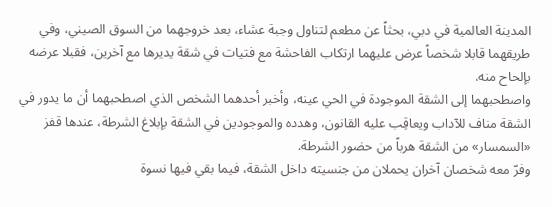المدينة العالمية في دبي، بحثاً عن مطعم لتناول وجبة عشاء، بعد خروجهما من السوق الصيني، وفي طريقهما قابلا شخصاً عرض عليهما ارتكاب الفاحشة مع فتيات في شقة يديرها مع آخرين، فقبلا عرضه بإلحاح منه.
واصطحبهما إلى الشقة الموجودة في الحي عينه، وأخبر أحدهما الشخص الذي اصطحبهما أن ما يدور في الشقة مناف للآداب ويعاقِب عليه القانون، وهدده والموجودين في الشقة بإبلاغ الشرطة، عندها قفز «السمسار» من الشقة هرباً من حضور الشرطة.
وفرّ معه شخصان آخران يحملان من جنسيته داخل الشقة، فيما بقي فيها نسوة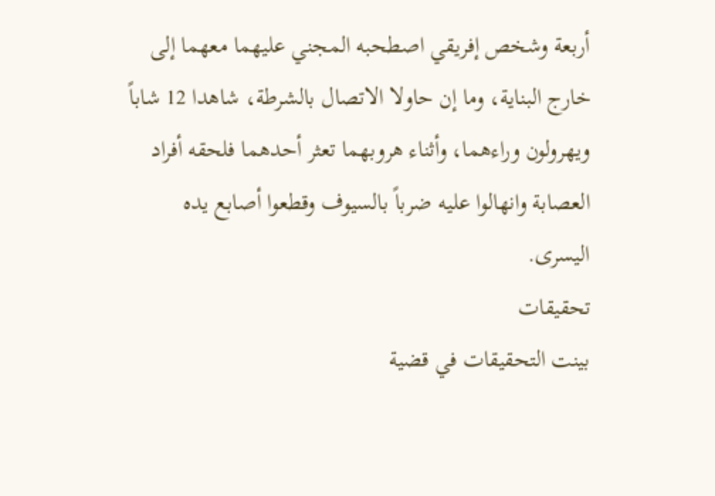أربعة وشخص إفريقي اصطحبه المجني عليهما معهما إلى خارج البناية، وما إن حاولا الاتصال بالشرطة، شاهدا 12 شاباً ويهرولون وراءهما، وأثناء هروبهما تعثر أحدهما فلحقه أفراد العصابة وانهالوا عليه ضرباً بالسيوف وقطعوا أصابع يده اليسرى.
تحقيقات
بينت التحقيقات في قضية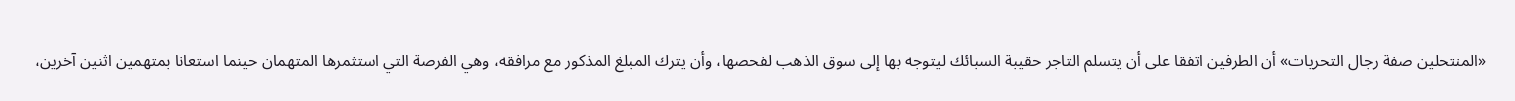«المنتحلين صفة رجال التحريات» أن الطرفين اتفقا على أن يتسلم التاجر حقيبة السبائك ليتوجه بها إلى سوق الذهب لفحصها، وأن يترك المبلغ المذكور مع مرافقه، وهي الفرصة التي استثمرها المتهمان حينما استعانا بمتهمين اثنين آخرين،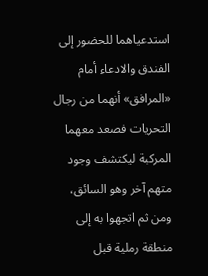استدعياهما للحضور إلى الفندق والادعاء أمام «المرافق» أنهما من رجال التحريات فصعد معهما المركبة ليكتشف وجود متهم آخر وهو السائق، ومن ثم اتجهوا به إلى منطقة رملية قبل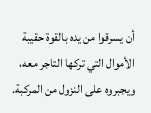أن يسرقوا من يده بالقوة حقيبة الأموال التي تركها التاجر معه، ويجبروه على النزول من المركبة.